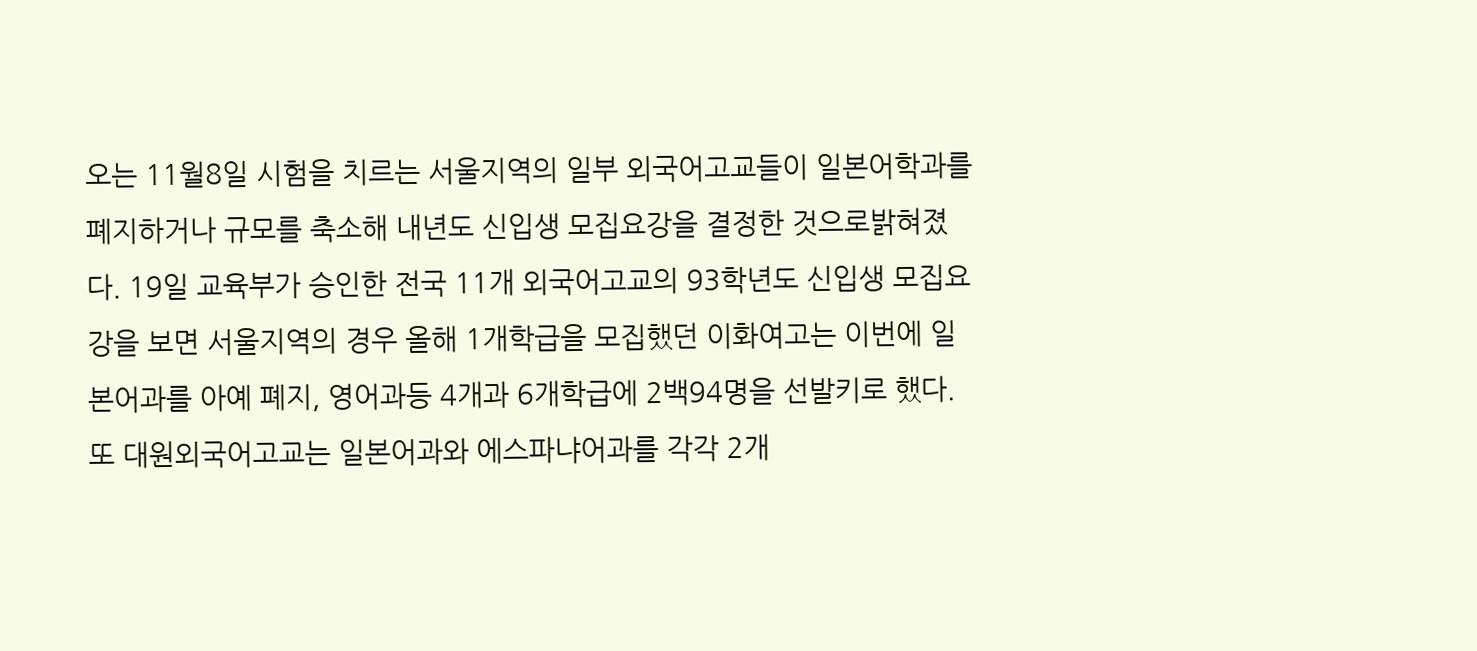오는 11월8일 시험을 치르는 서울지역의 일부 외국어고교들이 일본어학과를 폐지하거나 규모를 축소해 내년도 신입생 모집요강을 결정한 것으로밝혀졌다. 19일 교육부가 승인한 전국 11개 외국어고교의 93학년도 신입생 모집요강을 보면 서울지역의 경우 올해 1개학급을 모집했던 이화여고는 이번에 일본어과를 아예 폐지, 영어과등 4개과 6개학급에 2백94명을 선발키로 했다. 또 대원외국어고교는 일본어과와 에스파냐어과를 각각 2개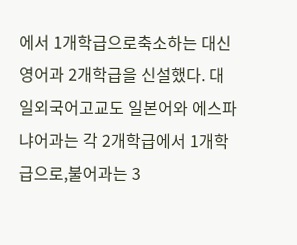에서 1개학급으로축소하는 대신 영어과 2개학급을 신설했다. 대일외국어고교도 일본어와 에스파냐어과는 각 2개학급에서 1개학급으로,불어과는 3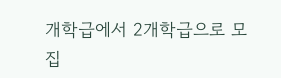개학급에서 2개학급으로 모집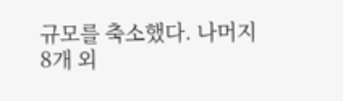규모를 축소했다. 나머지 8개 외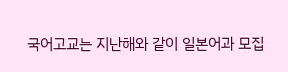국어고교는 지난해와 같이 일본어과 모집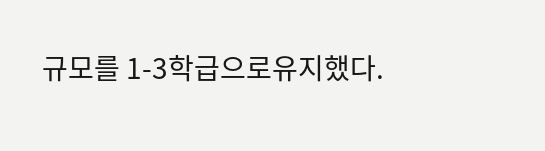규모를 1-3학급으로유지했다.